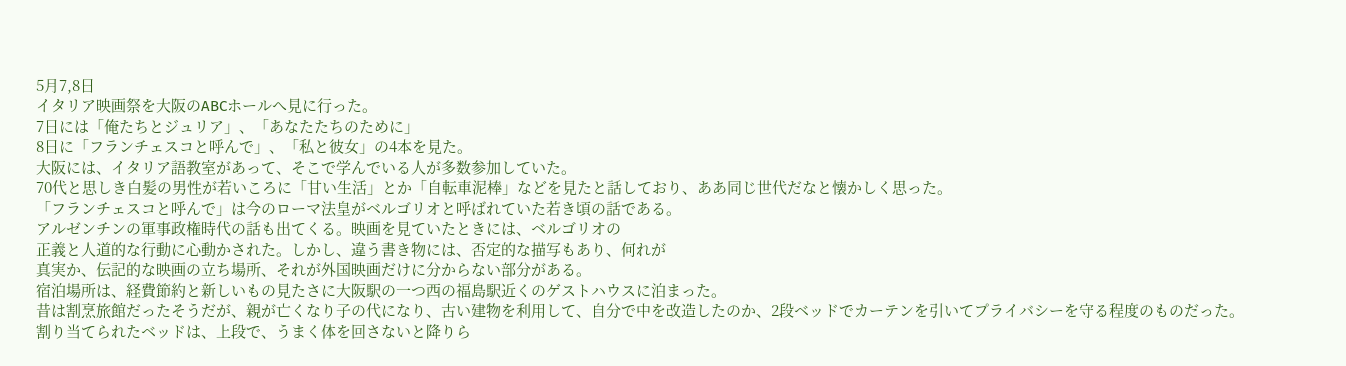5月7,8日
イタリア映画祭を大阪のABCホールへ見に行った。
7日には「俺たちとジュリア」、「あなたたちのために」
8日に「フランチェスコと呼んで」、「私と彼女」の4本を見た。
大阪には、イタリア語教室があって、そこで学んでいる人が多数参加していた。
70代と思しき白髪の男性が若いころに「甘い生活」とか「自転車泥棒」などを見たと話しており、ああ同じ世代だなと懐かしく思った。
「フランチェスコと呼んで」は今のローマ法皇がベルゴリオと呼ばれていた若き頃の話である。
アルゼンチンの軍事政権時代の話も出てくる。映画を見ていたときには、ベルゴリオの
正義と人道的な行動に心動かされた。しかし、違う書き物には、否定的な描写もあり、何れが
真実か、伝記的な映画の立ち場所、それが外国映画だけに分からない部分がある。
宿泊場所は、経費節約と新しいもの見たさに大阪駅の一つ西の福島駅近くのゲストハウスに泊まった。
昔は割烹旅館だったそうだが、親が亡くなり子の代になり、古い建物を利用して、自分で中を改造したのか、2段ベッドでカーテンを引いてプライバシーを守る程度のものだった。
割り当てられたベッドは、上段で、うまく体を回さないと降りら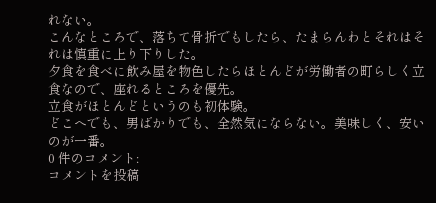れない。
こんなところで、落ちて骨折でもしたら、たまらんわとそれはそれは慎重に上り下りした。
夕食を食べに飲み屋を物色したらほとんどが労働者の町らしく立食なので、座れるところを優先。
立食がほとんどというのも初体験。
どこへでも、男ばかりでも、全然気にならない。美味しく、安いのが一番。
0 件のコメント:
コメントを投稿